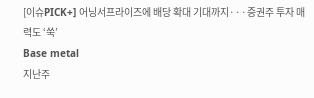[이슈PICK+] 어닝서프라이즈에 배당 확대 기대까지···증권주 투자 매력도 ‘쑥’
Base metal
지난주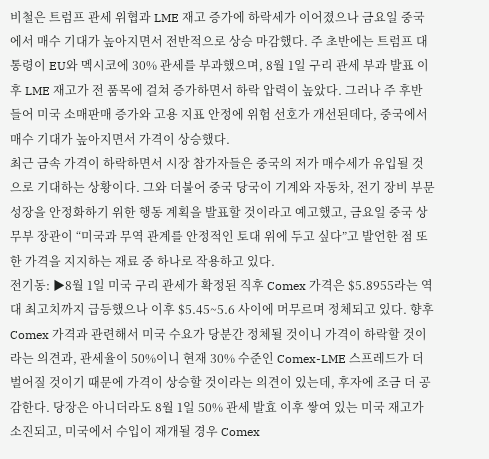비철은 트럼프 관세 위협과 LME 재고 증가에 하락세가 이어졌으나 금요일 중국에서 매수 기대가 높아지면서 전반적으로 상승 마감했다. 주 초반에는 트럼프 대통령이 EU와 멕시코에 30% 관세를 부과했으며, 8월 1일 구리 관세 부과 발표 이후 LME 재고가 전 품목에 걸쳐 증가하면서 하락 압력이 높았다. 그러나 주 후반 들어 미국 소매판매 증가와 고용 지표 안정에 위험 선호가 개선된데다, 중국에서 매수 기대가 높아지면서 가격이 상승했다.
최근 금속 가격이 하락하면서 시장 참가자들은 중국의 저가 매수세가 유입될 것으로 기대하는 상황이다. 그와 더불어 중국 당국이 기계와 자동차, 전기 장비 부문 성장을 안정화하기 위한 행동 계획을 발표할 것이라고 예고했고, 금요일 중국 상무부 장관이 “미국과 무역 관계를 안정적인 토대 위에 두고 싶다”고 발언한 점 또한 가격을 지지하는 재료 중 하나로 작용하고 있다.
전기동: ▶8월 1일 미국 구리 관세가 확정된 직후 Comex 가격은 $5.8955라는 역대 최고치까지 급등했으나 이후 $5.45~5.6 사이에 머무르며 정체되고 있다. 향후 Comex 가격과 관련해서 미국 수요가 당분간 정체될 것이니 가격이 하락할 것이라는 의견과, 관세율이 50%이니 현재 30% 수준인 Comex-LME 스프레드가 더 벌어질 것이기 때문에 가격이 상승할 것이라는 의견이 있는데, 후자에 조금 더 공감한다. 당장은 아니더라도 8월 1일 50% 관세 발효 이후 쌓여 있는 미국 재고가 소진되고, 미국에서 수입이 재개될 경우 Comex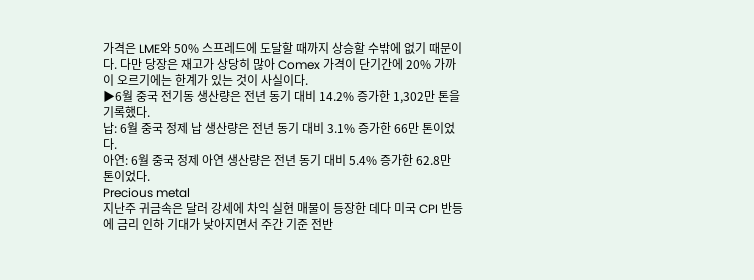가격은 LME와 50% 스프레드에 도달할 때까지 상승할 수밖에 없기 때문이다. 다만 당장은 재고가 상당히 많아 Comex 가격이 단기간에 20% 가까이 오르기에는 한계가 있는 것이 사실이다.
▶6월 중국 전기동 생산량은 전년 동기 대비 14.2% 증가한 1,302만 톤을 기록했다.
납: 6월 중국 정제 납 생산량은 전년 동기 대비 3.1% 증가한 66만 톤이었다.
아연: 6월 중국 정제 아연 생산량은 전년 동기 대비 5.4% 증가한 62.8만 톤이었다.
Precious metal
지난주 귀금속은 달러 강세에 차익 실현 매물이 등장한 데다 미국 CPI 반등에 금리 인하 기대가 낮아지면서 주간 기준 전반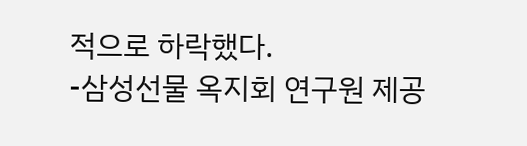적으로 하락했다.
-삼성선물 옥지회 연구원 제공